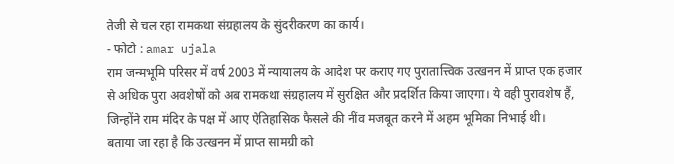तेजी से चल रहा रामकथा संग्रहालय के सुंदरीकरण का कार्य।
- फोटो : amar ujala
राम जन्मभूमि परिसर में वर्ष 2003 में न्यायालय के आदेश पर कराए गए पुरातात्त्विक उत्खनन में प्राप्त एक हजार से अधिक पुरा अवशेषों को अब रामकथा संग्रहालय में सुरक्षित और प्रदर्शित किया जाएगा। ये वही पुरावशेष हैं, जिन्होंने राम मंदिर के पक्ष में आए ऐतिहासिक फैसले की नींव मजबूत करने में अहम भूमिका निभाई थी।
बताया जा रहा है कि उत्खनन में प्राप्त सामग्री को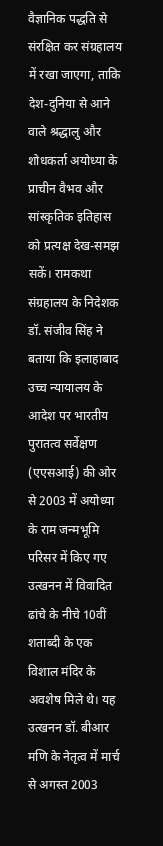वैज्ञानिक पद्धति से संरक्षित कर संग्रहालय में रखा जाएगा, ताकि देश-दुनिया से आने वाले श्रद्धालु और शोधकर्ता अयोध्या के प्राचीन वैभव और सांस्कृतिक इतिहास को प्रत्यक्ष देख-समझ सकें। रामकथा संग्रहालय के निदेशक डॉ. संजीव सिंह ने बताया कि इलाहाबाद उच्च न्यायालय के आदेश पर भारतीय पुरातत्व सर्वेक्षण (एएसआई) की ओर से 2003 में अयोध्या के राम जन्मभूमि परिसर में किए गए उत्खनन में विवादित ढांचे के नीचे 10वीं शताब्दी के एक विशाल मंदिर के अवशेष मिले थे। यह उत्खनन डॉ. बीआर मणि के नेतृत्व में मार्च से अगस्त 2003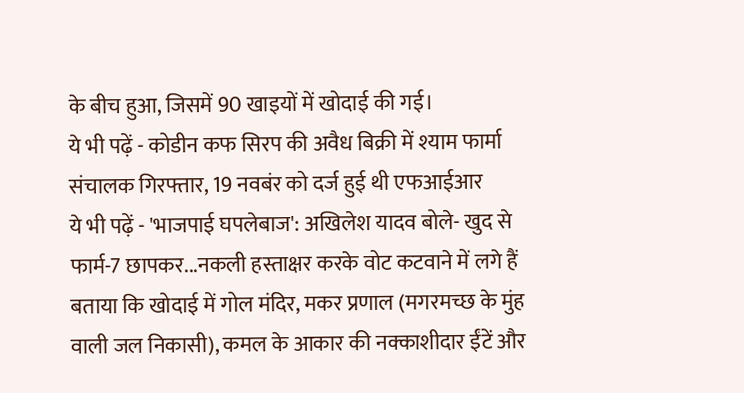के बीच हुआ, जिसमें 90 खाइयों में खोदाई की गई।
ये भी पढ़ें - कोडीन कफ सिरप की अवैध बिक्री में श्याम फार्मा संचालक गिरफ्तार, 19 नवबंर को दर्ज हुई थी एफआईआर
ये भी पढ़ें - 'भाजपाई घपलेबाज': अखिलेश यादव बोले- खुद से फार्म-7 छापकर...नकली हस्ताक्षर करके वोट कटवाने में लगे हैं
बताया कि खोदाई में गोल मंदिर, मकर प्रणाल (मगरमच्छ के मुंह वाली जल निकासी), कमल के आकार की नक्काशीदार ईंटें और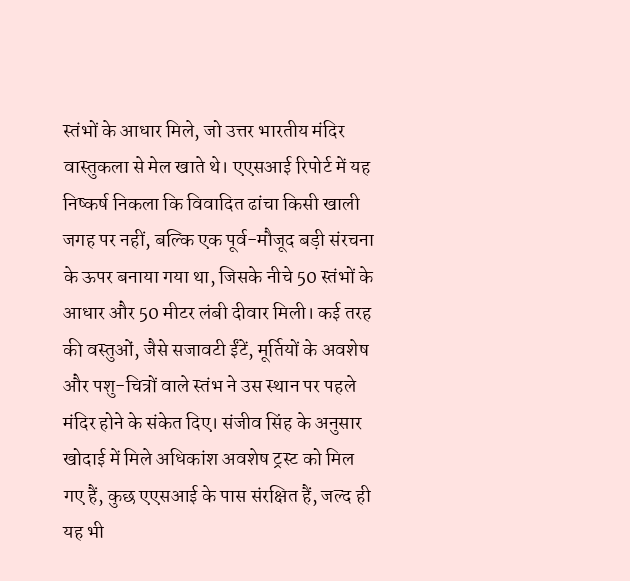स्तंभों के आधार मिले, जो उत्तर भारतीय मंदिर वास्तुकला से मेल खाते थे। एएसआई रिपोर्ट में यह निष्कर्ष निकला कि विवादित ढांचा किसी खाली जगह पर नहीं, बल्कि एक पूर्व-मौजूद बड़ी संरचना के ऊपर बनाया गया था, जिसके नीचे 50 स्तंभों के आधार और 50 मीटर लंबी दीवार मिली। कई तरह की वस्तुओं, जैसे सजावटी ईंटें, मूर्तियों के अवशेष और पशु-चित्रों वाले स्तंभ ने उस स्थान पर पहले मंदिर होने के संकेत दिए। संजीव सिंह के अनुसार खोदाई में मिले अधिकांश अवशेष ट्रस्ट को मिल गए हैं, कुछ एएसआई के पास संरक्षित हैं, जल्द ही यह भी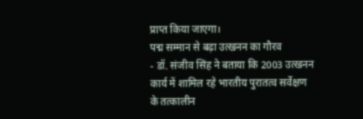प्राप्त किया जाएगा।
पद्म सम्मान से बढ़ा उत्खनन का गौरव
- डॉ. संजीव सिंह ने बताया कि 2003 उत्खनन कार्य में शामिल रहे भारतीय पुरातत्व सर्वेक्षण के तत्कालीन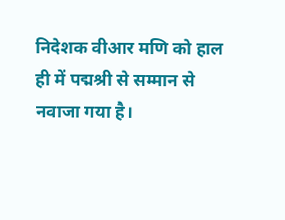निदेशक वीआर मणि को हाल ही में पद्मश्री से सम्मान से नवाजा गया है।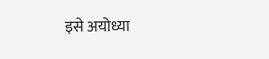इसे अयोध्या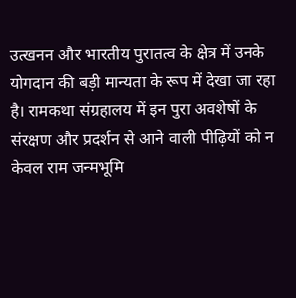उत्खनन और भारतीय पुरातत्व के क्षेत्र में उनके योगदान की बड़ी मान्यता के रूप में देखा जा रहा है। रामकथा संग्रहालय में इन पुरा अवशेषों के संरक्षण और प्रदर्शन से आने वाली पीढ़ियों को न केवल राम जन्मभूमि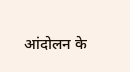आंदोलन के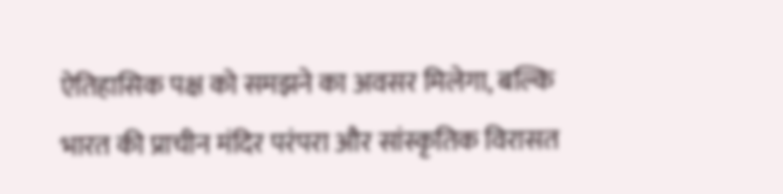ऐतिहासिक पक्ष को समझने का अवसर मिलेगा, बल्कि भारत की प्राचीन मंदिर परंपरा और सांस्कृतिक विरासत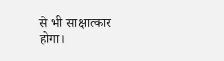से भी साक्षात्कार होगा।